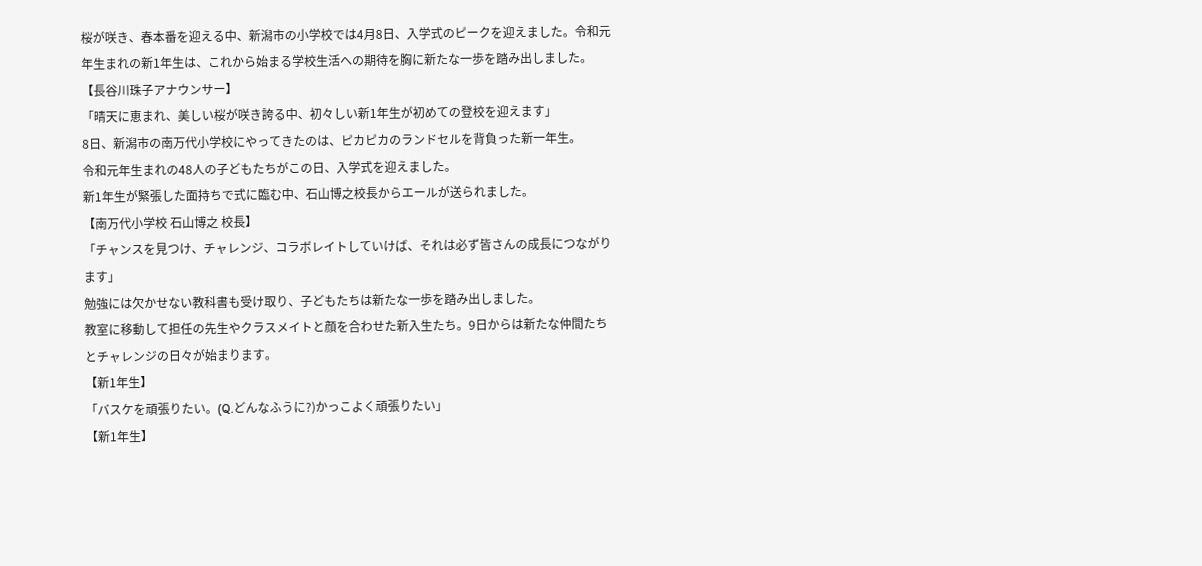桜が咲き、春本番を迎える中、新潟市の小学校では4月8日、入学式のピークを迎えました。令和元年生まれの新1年生は、これから始まる学校生活への期待を胸に新たな一歩を踏み出しました。
【長谷川珠子アナウンサー】
「晴天に恵まれ、美しい桜が咲き誇る中、初々しい新1年生が初めての登校を迎えます」
8日、新潟市の南万代小学校にやってきたのは、ピカピカのランドセルを背負った新一年生。
令和元年生まれの48人の子どもたちがこの日、入学式を迎えました。
新1年生が緊張した面持ちで式に臨む中、石山博之校長からエールが送られました。
【南万代小学校 石山博之 校長】
「チャンスを見つけ、チャレンジ、コラボレイトしていけば、それは必ず皆さんの成長につながります」
勉強には欠かせない教科書も受け取り、子どもたちは新たな一歩を踏み出しました。
教室に移動して担任の先生やクラスメイトと顔を合わせた新入生たち。9日からは新たな仲間たちとチャレンジの日々が始まります。
【新1年生】
「バスケを頑張りたい。(Q.どんなふうに?)かっこよく頑張りたい」
【新1年生】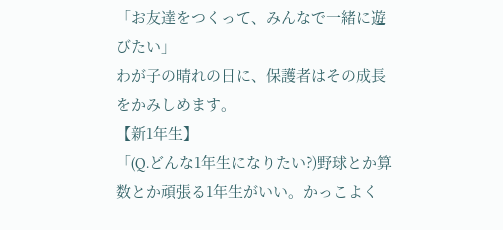「お友達をつくって、みんなで一緒に遊びたい」
わが子の晴れの日に、保護者はその成長をかみしめます。
【新1年生】
「(Q.どんな1年生になりたい?)野球とか算数とか頑張る1年生がいい。かっこよく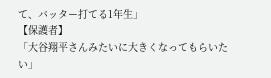て、バッター打てる1年生」
【保護者】
「大谷翔平さんみたいに大きくなってもらいたい」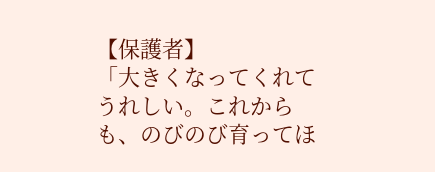【保護者】
「大きくなってくれてうれしい。これからも、のびのび育ってほ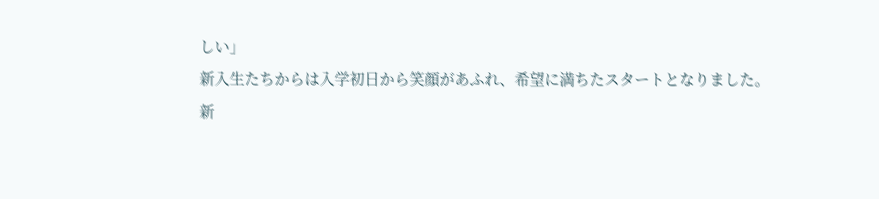しい」
新入生たちからは入学初日から笑顔があふれ、希望に満ちたスタートとなりました。
新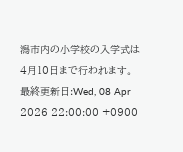潟市内の小学校の入学式は4月10日まで行われます。
最終更新日:Wed, 08 Apr 2026 22:00:00 +0900